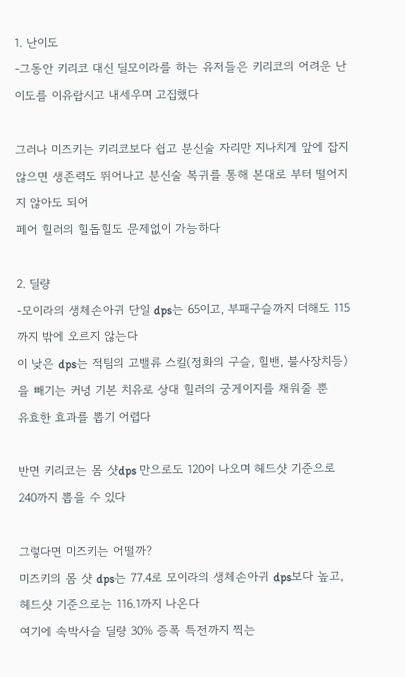1. 난이도
-그동안 키리코 대신 딜모이라를 하는 유저들은 키리코의 어려운 난이도를 이유랍시고 내세우며 고집했다

그러나 미즈키는 키리코보다 쉽고 분신술 자리만 지나치게 앞에 잡지 않으면 생존력도 뛰어나고 분신술 복귀를 통해 본대로 부터 떨어지지 않아도 되어
페어 힐러의 힐돕힐도 문제없이 가능하다

2. 딜량
-모이라의 생체손아귀 단일 dps는 65이고, 부패구슬까지 더해도 115까지 밖에 오르지 않는다
이 낮은 dps는 적팀의 고밸류 스킬(정화의 구슬, 힐밴, 불사장치등)을 빼기는 커녕 기본 치유로 상대 힐러의 궁게이지를 채워줄 뿐
유효한 효과를 뽑기 어렵다

반면 키리코는 몸 샷dps 만으로도 120이 나오며 헤드샷 기준으로 240까지 뽑을 수 있다

그렇다면 미즈키는 어떨까?
미즈키의 몸 샷 dps는 77.4로 모이라의 생체손아귀 dps보다 높고,
헤드샷 기준으로는 116.1까지 나온다
여기에 속박사슬 딜량 30% 증폭 특전까지 찍는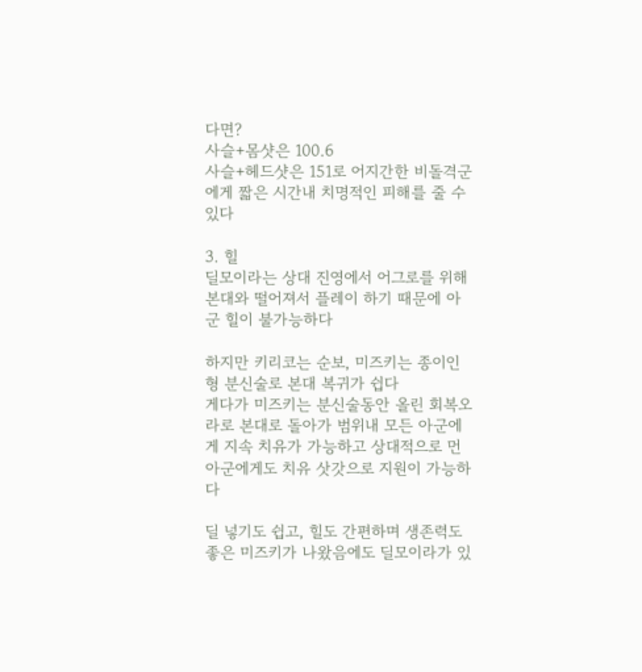다면?
사슬+몸샷은 100.6
사슬+헤드샷은 151로 어지간한 비돌격군에게 짧은 시간내 치명적인 피해를 줄 수 있다

3. 힐
딜모이라는 상대 진영에서 어그로를 위해 본대와 떨어져서 플레이 하기 때문에 아군 힐이 불가능하다

하지만 키리코는 순보, 미즈키는 종이인형 분신술로 본대 복귀가 쉽다
게다가 미즈키는 분신술동안 올린 회복오라로 본대로 돌아가 범위내 모든 아군에게 지속 치유가 가능하고 상대적으로 먼 아군에게도 치유 삿갓으로 지원이 가능하다

딜 넣기도 쉽고, 힐도 간편하며 생존력도 좋은 미즈키가 나왔음에도 딜모이라가 있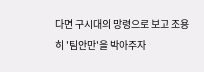다면 구시대의 망령으로 보고 조용히 '팀안만'을 박아주자